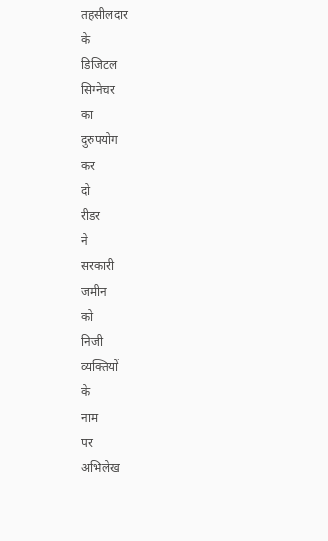तहसीलदार
के
डिजिटल
सिग्नेचर
का
दुरुपयोग
कर
दो
रीडर
ने
सरकारी
जमीन
को
निजी
व्यक्तियों
के
नाम
पर
अभिलेख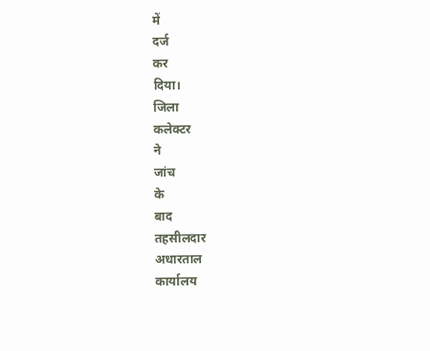में
दर्ज
कर
दिया।
जिला
कलेक्टर
ने
जांच
के
बाद
तहसीलदार
अधारताल
कार्यालय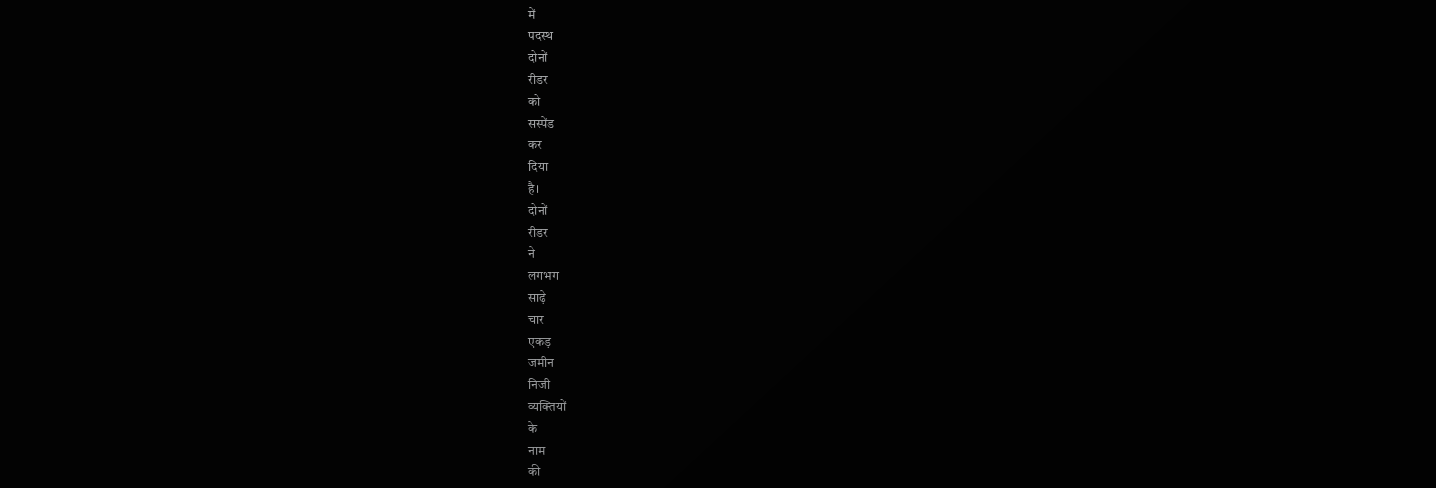में
पदस्थ
दोनों
रीडर
को
सस्पेंड
कर
दिया
है।
दोनों
रीडर
ने
लगभग
साढ़े
चार
एकड़
जमीन
निजी
व्यक्तियों
के
नाम
की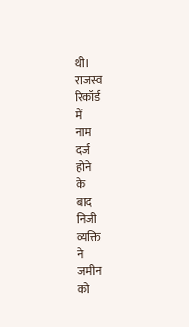थी।
राजस्व
रिकॉर्ड
में
नाम
दर्ज
होने
के
बाद
निजी
व्यक्ति
ने
जमीन
को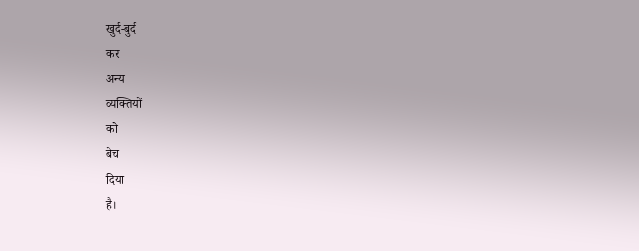खुर्द-बुर्द
कर
अन्य
व्यक्तियों
को
बेच
दिया
है।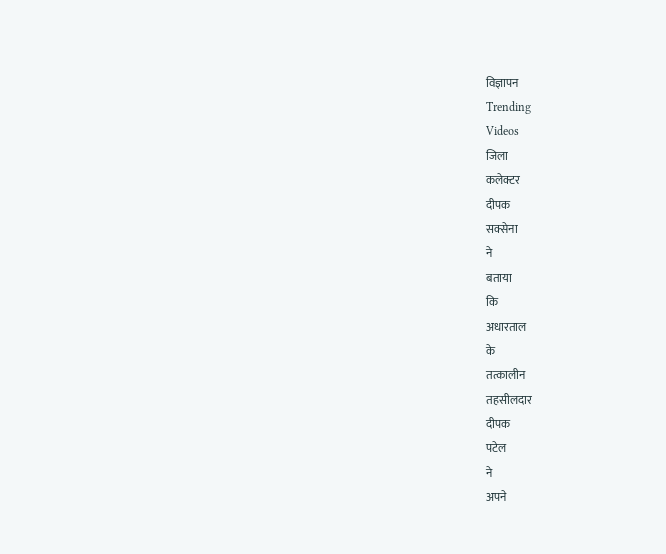विज्ञापन
Trending
Videos
जिला
कलेक्टर
दीपक
सक्सेना
ने
बताया
कि
अधारताल
के
तत्कालीन
तहसीलदार
दीपक
पटेल
ने
अपने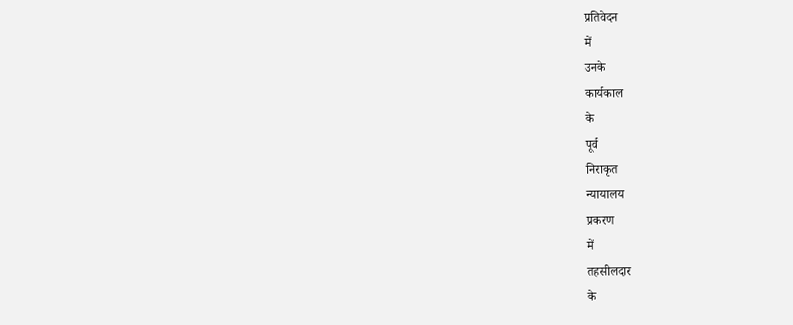प्रतिवेदन
में
उनके
कार्यकाल
के
पूर्व
निराकृत
न्यायालय
प्रकरण
में
तहसीलदार
के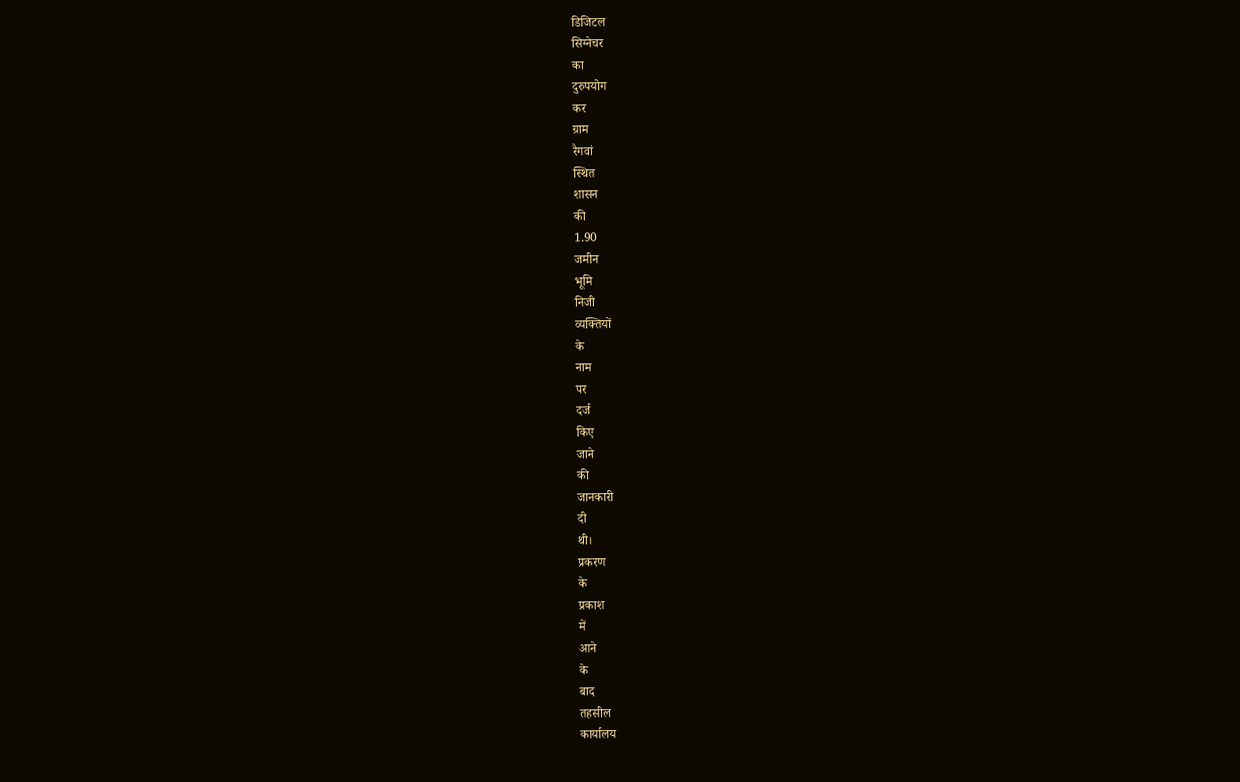डिजिटल
सिग्नेचर
का
दुरुपयोग
कर
ग्राम
रैगवां
स्थित
शासन
की
1.90
जमीन
भूमि
निजी
व्यक्तियों
के
नाम
पर
दर्ज
किए
जाने
की
जानकारी
दी
थी।
प्रकरण
के
प्रकाश
में
आने
के
बाद
तहसील
कार्यालय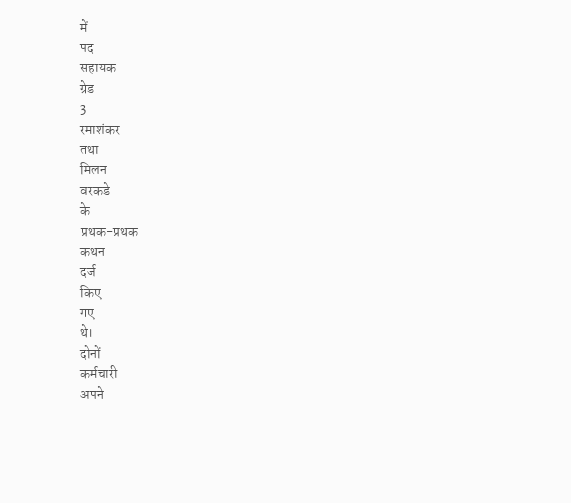में
पद
सहायक
ग्रेड
3
रमाशंकर
तथा
मिलन
वरकडे
के
प्रथक-प्रथक
कथन
दर्ज
किए
गए
थे।
दोनों
कर्मचारी
अपने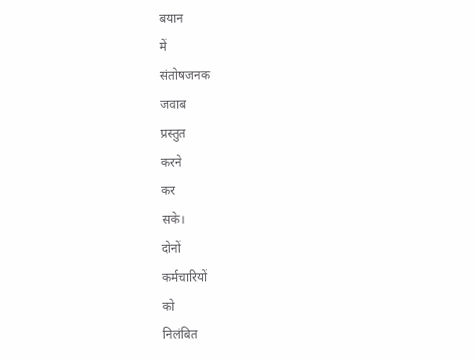बयान
में
संतोषजनक
जवाब
प्रस्तुत
करने
कर
सके।
दोनों
कर्मचारियों
को
निलंबित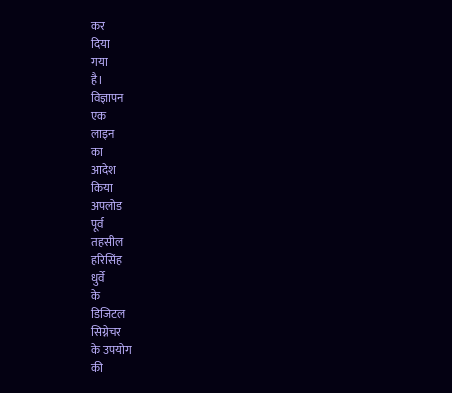कर
दिया
गया
है।
विज्ञापन
एक
लाइन
का
आदेश
किया
अपलोड
पूर्व
तहसील
हरिसिंह
धुर्वे
के
डिजिटल
सिग्नेचर
के उपयोग
की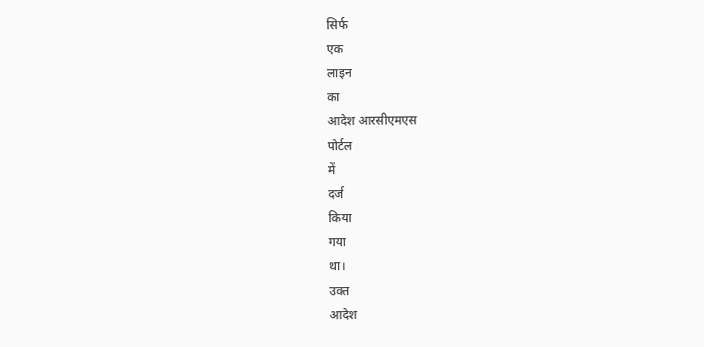सिर्फ
एक
लाइन
का
आदेश आरसीएमएस
पोर्टल
में
दर्ज
किया
गया
था।
उक्त
आदेश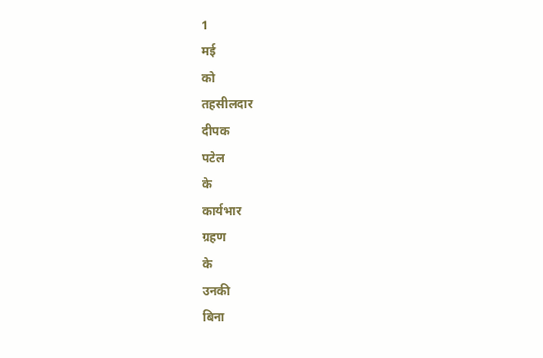1
मई
को
तहसीलदार
दीपक
पटेल
के
कार्यभार
ग्रहण
के
उनकी
बिना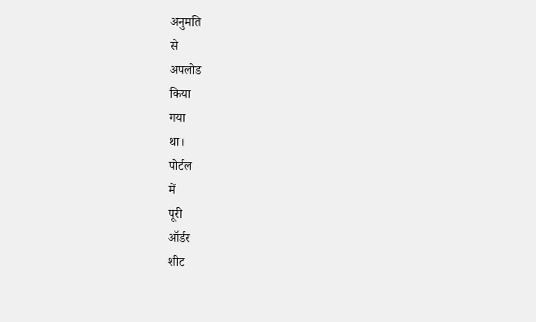अनुमति
से
अपलोड
किया
गया
था।
पोर्टल
में
पूरी
ऑर्डर
शीट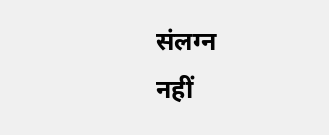संलग्न
नहीं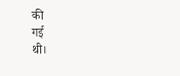की
गई
थी।